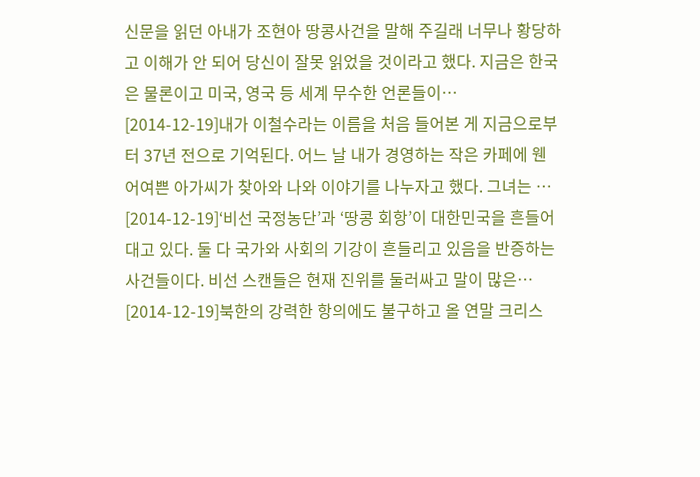신문을 읽던 아내가 조현아 땅콩사건을 말해 주길래 너무나 황당하고 이해가 안 되어 당신이 잘못 읽었을 것이라고 했다. 지금은 한국은 물론이고 미국, 영국 등 세계 무수한 언론들이…
[2014-12-19]내가 이철수라는 이름을 처음 들어본 게 지금으로부터 37년 전으로 기억된다. 어느 날 내가 경영하는 작은 카페에 웬 어여쁜 아가씨가 찾아와 나와 이야기를 나누자고 했다. 그녀는 …
[2014-12-19]‘비선 국정농단’과 ‘땅콩 회항’이 대한민국을 흔들어 대고 있다. 둘 다 국가와 사회의 기강이 흔들리고 있음을 반증하는 사건들이다. 비선 스캔들은 현재 진위를 둘러싸고 말이 많은…
[2014-12-19]북한의 강력한 항의에도 불구하고 올 연말 크리스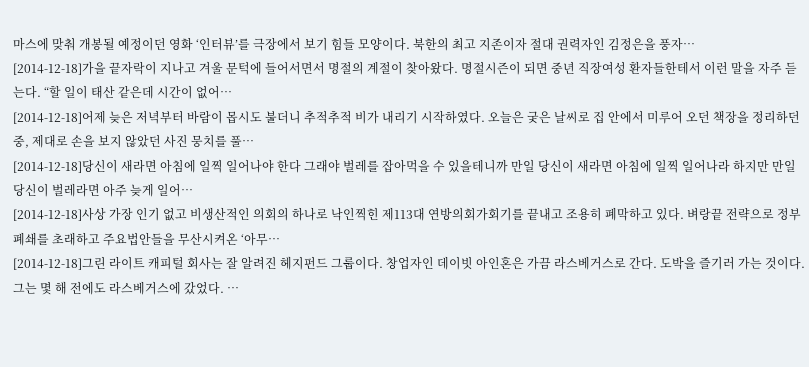마스에 맞춰 개봉될 예정이던 영화 ‘인터뷰’를 극장에서 보기 힘들 모양이다. 북한의 최고 지존이자 절대 권력자인 김정은을 풍자…
[2014-12-18]가을 끝자락이 지나고 겨울 문턱에 들어서면서 명절의 계절이 찾아왔다. 명절시즌이 되면 중년 직장여성 환자들한테서 이런 말을 자주 듣는다. “할 일이 태산 같은데 시간이 없어…
[2014-12-18]어제 늦은 저녁부터 바람이 몹시도 불더니 추적추적 비가 내리기 시작하였다. 오늘은 궂은 날씨로 집 안에서 미루어 오던 책장을 정리하던중, 제대로 손을 보지 않았던 사진 뭉치를 풀…
[2014-12-18]당신이 새라면 아침에 일찍 일어나야 한다 그래야 벌레를 잡아먹을 수 있을테니까 만일 당신이 새라면 아침에 일찍 일어나라 하지만 만일 당신이 벌레라면 아주 늦게 일어…
[2014-12-18]사상 가장 인기 없고 비생산적인 의회의 하나로 낙인찍힌 제113대 연방의회가회기를 끝내고 조용히 폐막하고 있다. 벼랑끝 전략으로 정부폐쇄를 초래하고 주요법안들을 무산시켜온 ‘아무…
[2014-12-18]그린 라이트 캐피털 회사는 잘 알려진 헤지펀드 그룹이다. 창업자인 데이빗 아인혼은 가끔 라스베거스로 간다. 도박을 즐기러 가는 것이다. 그는 몇 해 전에도 라스베거스에 갔었다. …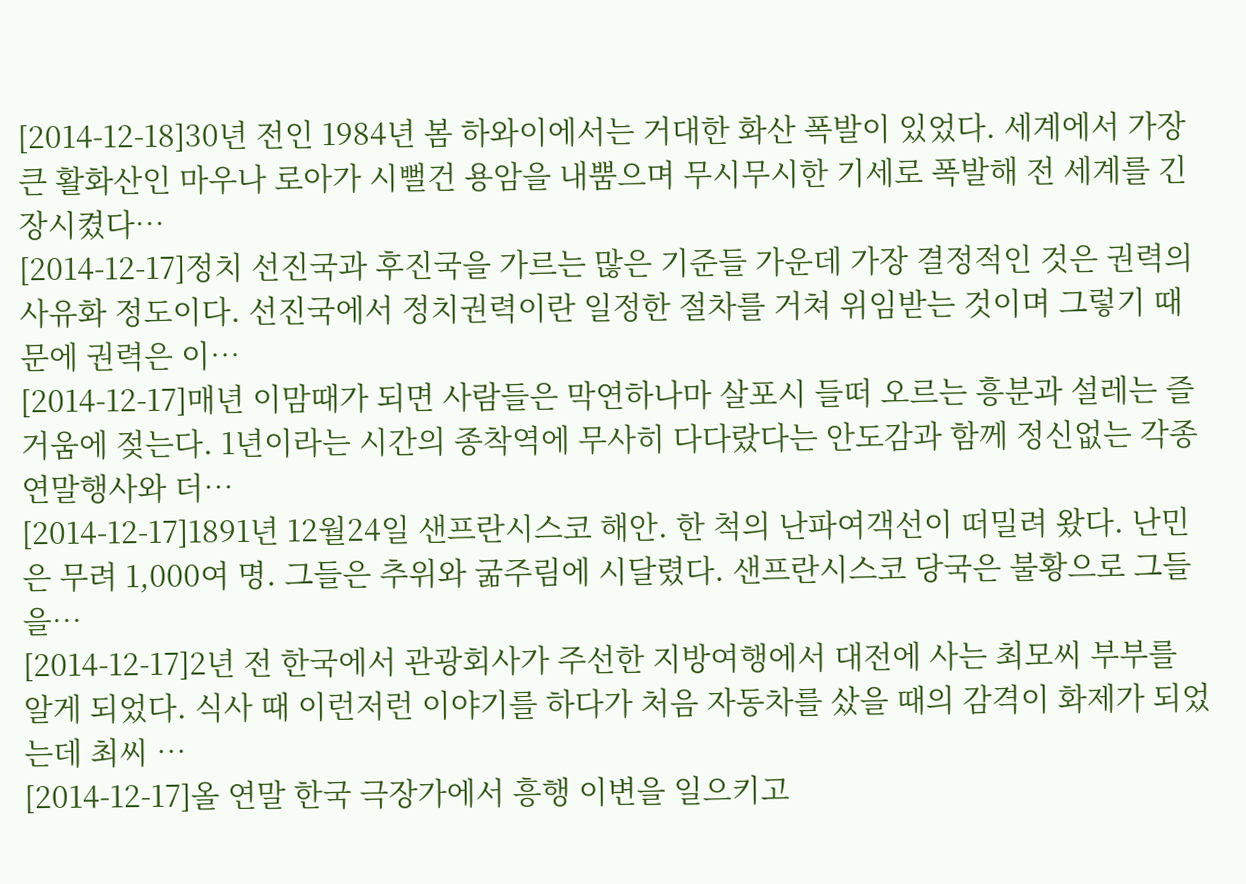[2014-12-18]30년 전인 1984년 봄 하와이에서는 거대한 화산 폭발이 있었다. 세계에서 가장 큰 활화산인 마우나 로아가 시뻘건 용암을 내뿜으며 무시무시한 기세로 폭발해 전 세계를 긴장시켰다…
[2014-12-17]정치 선진국과 후진국을 가르는 많은 기준들 가운데 가장 결정적인 것은 권력의 사유화 정도이다. 선진국에서 정치권력이란 일정한 절차를 거쳐 위임받는 것이며 그렇기 때문에 권력은 이…
[2014-12-17]매년 이맘때가 되면 사람들은 막연하나마 살포시 들떠 오르는 흥분과 설레는 즐거움에 젖는다. 1년이라는 시간의 종착역에 무사히 다다랐다는 안도감과 함께 정신없는 각종 연말행사와 더…
[2014-12-17]1891년 12월24일 샌프란시스코 해안. 한 척의 난파여객선이 떠밀려 왔다. 난민은 무려 1,000여 명. 그들은 추위와 굶주림에 시달렸다. 샌프란시스코 당국은 불황으로 그들을…
[2014-12-17]2년 전 한국에서 관광회사가 주선한 지방여행에서 대전에 사는 최모씨 부부를 알게 되었다. 식사 때 이런저런 이야기를 하다가 처음 자동차를 샀을 때의 감격이 화제가 되었는데 최씨 …
[2014-12-17]올 연말 한국 극장가에서 흥행 이변을 일으키고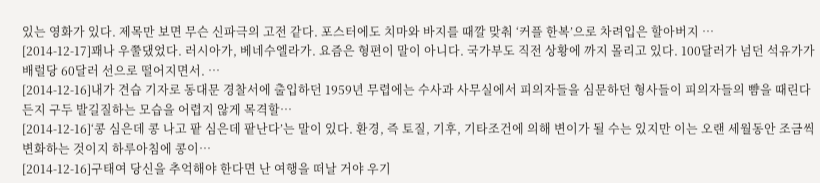있는 영화가 있다. 제목만 보면 무슨 신파극의 고전 같다. 포스터에도 치마와 바지를 때깔 맞춰 ‘커플 한복’으로 차려입은 할아버지 …
[2014-12-17]꽤나 우쭐댔었다. 러시아가, 베네수엘라가. 요즘은 형편이 말이 아니다. 국가부도 직전 상황에 까지 몰리고 있다. 100달러가 넘던 석유가가 배럴당 60달러 선으로 떨어지면서. …
[2014-12-16]내가 견습 기자로 동대문 경찰서에 출입하던 1959년 무렵에는 수사과 사무실에서 피의자들을 심문하던 형사들이 피의자들의 뺨을 때린다든지 구두 발길질하는 모습을 어렵지 않게 목격할…
[2014-12-16]‘콩 심은데 콩 나고 팥 심은데 팥난다’는 말이 있다. 환경, 즉 토질, 기후, 기타조건에 의해 변이가 될 수는 있지만 이는 오랜 세월동안 조금씩 변화하는 것이지 하루아침에 콩이…
[2014-12-16]구태여 당신을 추억해야 한다면 난 여행을 떠날 거야 우기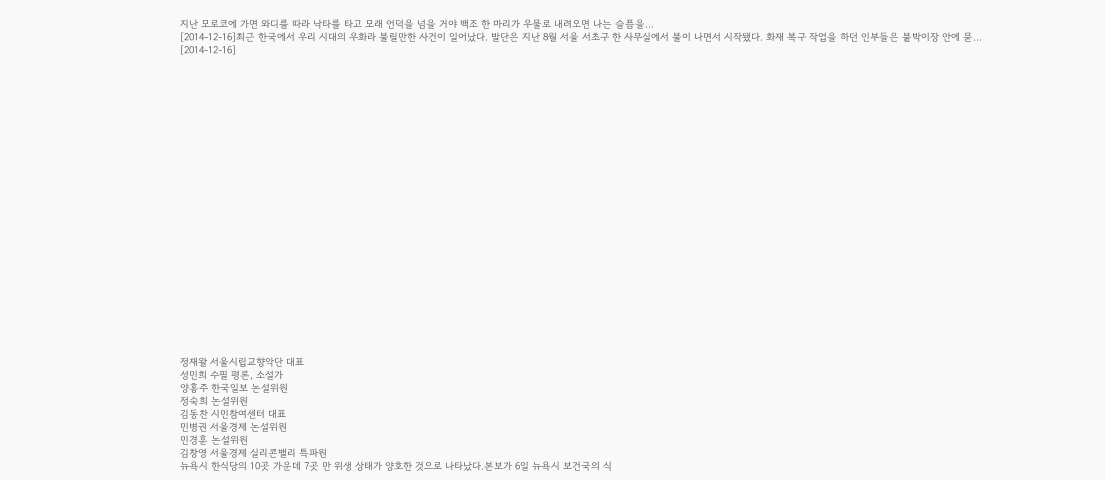지난 모로코에 가면 와디를 따라 낙타를 타고 모래 언덕을 넘을 거야 백조 한 마리가 우물로 내려오면 나는 슬픔을…
[2014-12-16]최근 한국에서 우리 시대의 우화라 불릴만한 사건이 일어났다. 발단은 지난 8월 서울 서초구 한 사무실에서 불이 나면서 시작됐다. 화재 복구 작업을 하던 인부들은 붙박이장 안에 묻…
[2014-12-16]























정재왈 서울시립교향악단 대표
성민희 수필 평론, 소설가
양홍주 한국일보 논설위원
정숙희 논설위원
김동찬 시민참여센터 대표
민병권 서울경제 논설위원
민경훈 논설위원
김창영 서울경제 실리콘밸리 특파원
뉴욕시 한식당의 10곳 가운데 7곳 만 위생 상태가 양호한 것으로 나타났다.본보가 6일 뉴욕시 보건국의 식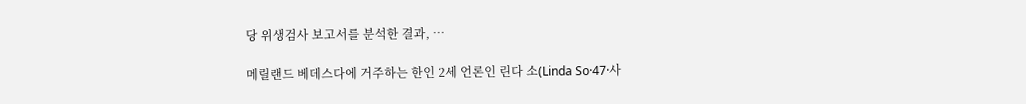당 위생검사 보고서를 분석한 결과, …

메릴랜드 베데스다에 거주하는 한인 2세 언론인 린다 소(Linda So·47·사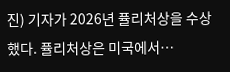진) 기자가 2026년 퓰리처상을 수상했다. 퓰리처상은 미국에서…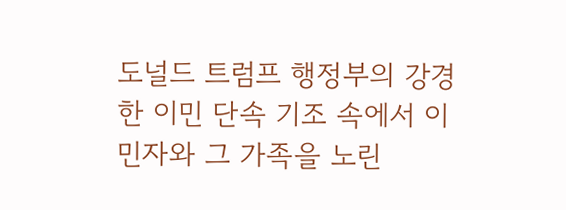도널드 트럼프 행정부의 강경한 이민 단속 기조 속에서 이민자와 그 가족을 노린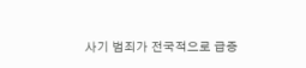사기 범죄가 전국적으로 급증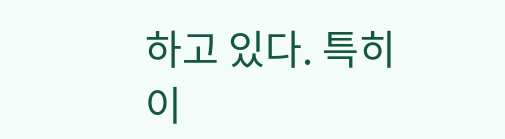하고 있다. 특히 이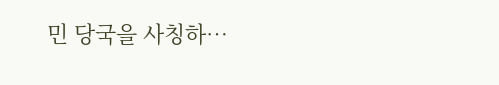민 당국을 사칭하…